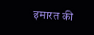इमारत की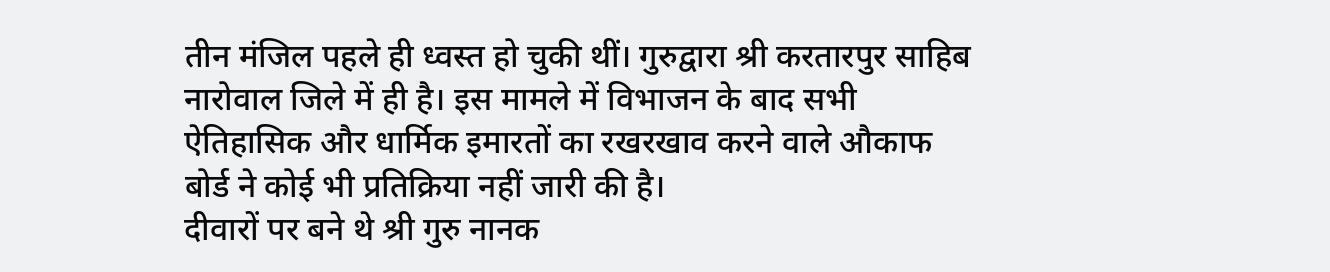तीन मंजिल पहले ही ध्वस्त हो चुकी थीं। गुरुद्वारा श्री करतारपुर साहिब नारोवाल जिले में ही है। इस मामले में विभाजन के बाद सभी ऐतिहासिक और धार्मिक इमारतों का रखरखाव करने वाले औकाफ बोर्ड ने कोई भी प्रतिक्रिया नहीं जारी की है।
दीवारों पर बने थे श्री गुरु नानक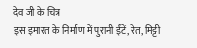देव जी के चित्र
इस इमारत के निर्माण में पुरानी ईंटें, रेत, मिट्टी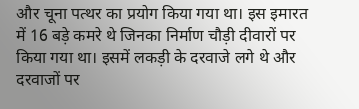और चूना पत्थर का प्रयोग किया गया था। इस इमारत में 16 बड़े कमरे थे जिनका निर्माण चौड़ी दीवारों पर किया गया था। इसमें लकड़ी के दरवाजे लगे थे और दरवाजों पर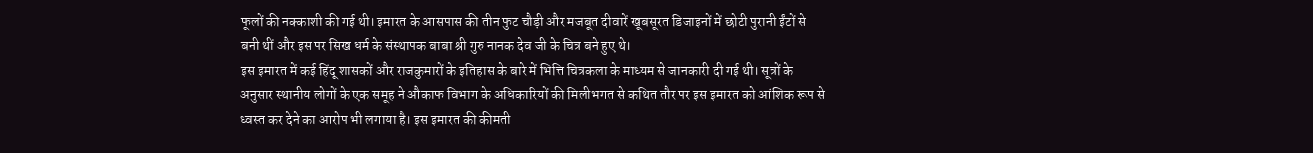फूलों की नक्काशी की गई थी। इमारत के आसपास की तीन फुट चौड़ी और मजबूत दीवारें खूबसूरत डिजाइनों में छोटी पुरानी ईंटों से बनी थीं और इस पर सिख धर्म के संस्थापक बाबा श्री गुरु नानक देव जी के चित्र बने हुए थे।
इस इमारत में कई हिंदू शासकों और राजकुमारों के इतिहास के बारे में भित्ति चित्रकला के माध्यम से जानकारी दी गई थी। सूत्रों के अनुसार स्थानीय लोगों के एक समूह ने औकाफ विभाग के अधिकारियों की मिलीभगत से कथित तौर पर इस इमारत को आंशिक रूप से ध्वस्त कर देने का आरोप भी लगाया है। इस इमारत की कीमती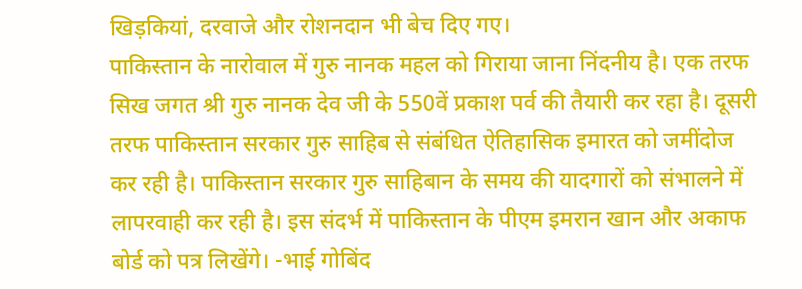खिड़कियां, दरवाजे और रोशनदान भी बेच दिए गए।
पाकिस्तान के नारोवाल में गुरु नानक महल को गिराया जाना निंदनीय है। एक तरफ सिख जगत श्री गुरु नानक देव जी के 550वें प्रकाश पर्व की तैयारी कर रहा है। दूसरी तरफ पाकिस्तान सरकार गुरु साहिब से संबंधित ऐतिहासिक इमारत को जमींदोज कर रही है। पाकिस्तान सरकार गुरु साहिबान के समय की यादगारों को संभालने में लापरवाही कर रही है। इस संदर्भ में पाकिस्तान के पीएम इमरान खान और अकाफ बोर्ड को पत्र लिखेंगे। -भाई गोबिंद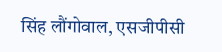सिंह लौंगोवाल, एसजीपीसी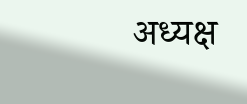अध्यक्ष